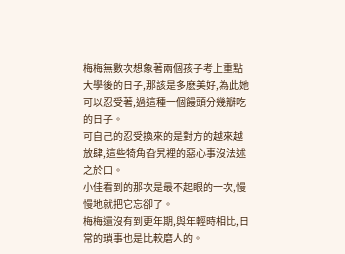梅梅無數次想象著兩個孩子考上重點大學後的日子,那該是多麽美好,為此她可以忍受著,過這種一個饅頭分幾瓣吃的日子。
可自己的忍受換來的是對方的越來越放肆,這些犄角旮旯裡的惡心事沒法述之於口。
小佳看到的那次是最不起眼的一次,慢慢地就把它忘卻了。
梅梅還沒有到更年期,與年輕時相比,日常的瑣事也是比較磨人的。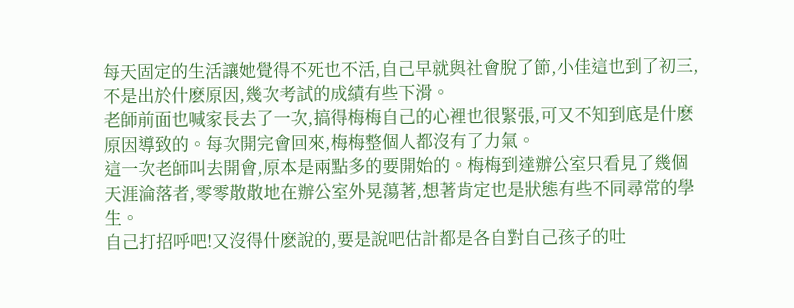每天固定的生活讓她覺得不死也不活,自己早就與社會脫了節,小佳這也到了初三,不是出於什麽原因,幾次考試的成績有些下滑。
老師前面也喊家長去了一次,搞得梅梅自己的心裡也很緊張,可又不知到底是什麽原因導致的。每次開完會回來,梅梅整個人都沒有了力氣。
這一次老師叫去開會,原本是兩點多的要開始的。梅梅到達辦公室只看見了幾個天涯淪落者,零零散散地在辦公室外晃蕩著,想著肯定也是狀態有些不同尋常的學生。
自己打招呼吧!又沒得什麽說的,要是說吧估計都是各自對自己孩子的吐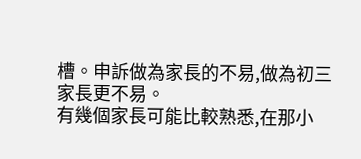槽。申訴做為家長的不易,做為初三家長更不易。
有幾個家長可能比較熟悉,在那小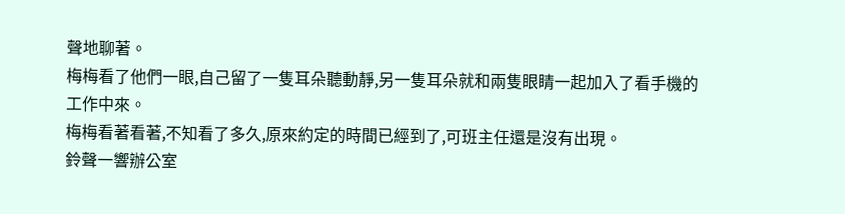聲地聊著。
梅梅看了他們一眼,自己留了一隻耳朵聽動靜,另一隻耳朵就和兩隻眼睛一起加入了看手機的工作中來。
梅梅看著看著,不知看了多久,原來約定的時間已經到了,可班主任還是沒有出現。
鈴聲一響辦公室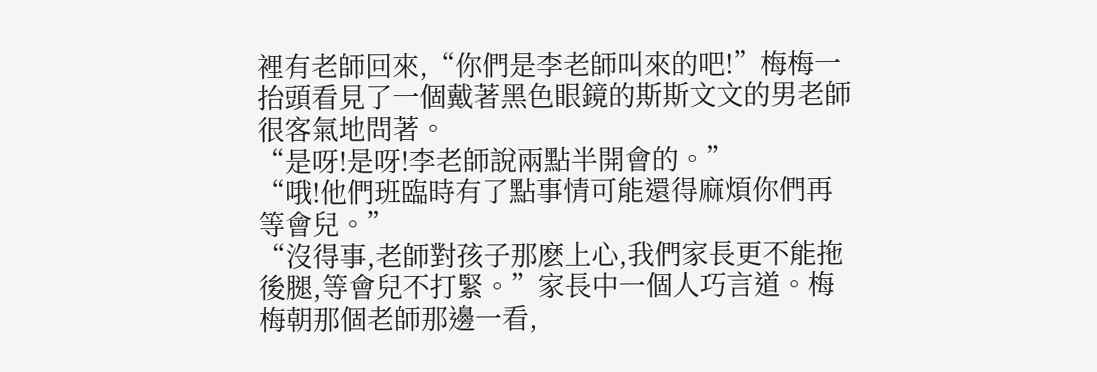裡有老師回來,“你們是李老師叫來的吧!”梅梅一抬頭看見了一個戴著黑色眼鏡的斯斯文文的男老師很客氣地問著。
“是呀!是呀!李老師說兩點半開會的。”
“哦!他們班臨時有了點事情可能還得麻煩你們再等會兒。”
“沒得事,老師對孩子那麽上心,我們家長更不能拖後腿,等會兒不打緊。”家長中一個人巧言道。梅梅朝那個老師那邊一看,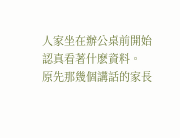人家坐在辦公桌前開始認真看著什麽資料。
原先那幾個講話的家長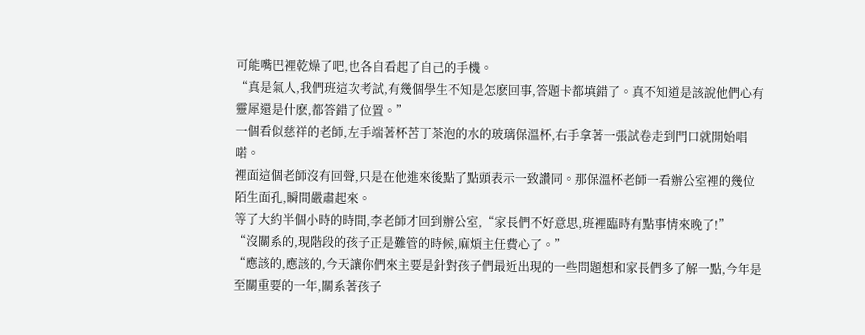可能嘴巴裡乾燥了吧,也各自看起了自己的手機。
“真是氣人,我們班這次考試,有幾個學生不知是怎麽回事,答題卡都填錯了。真不知道是該說他們心有靈犀還是什麽,都答錯了位置。”
一個看似慈祥的老師,左手端著杯苦丁茶泡的水的玻璃保溫杯,右手拿著一張試卷走到門口就開始唱喏。
裡面這個老師沒有回聲,只是在他進來後點了點頭表示一致讚同。那保溫杯老師一看辦公室裡的幾位陌生面孔,瞬間嚴肅起來。
等了大約半個小時的時間,李老師才回到辦公室,“家長們不好意思,班裡臨時有點事情來晚了!”
“沒關系的,現階段的孩子正是難管的時候,麻煩主任費心了。”
“應該的,應該的,今天讓你們來主要是針對孩子們最近出現的一些問題想和家長們多了解一點,今年是至關重要的一年,關系著孩子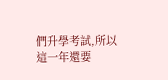們升學考試,所以這一年還要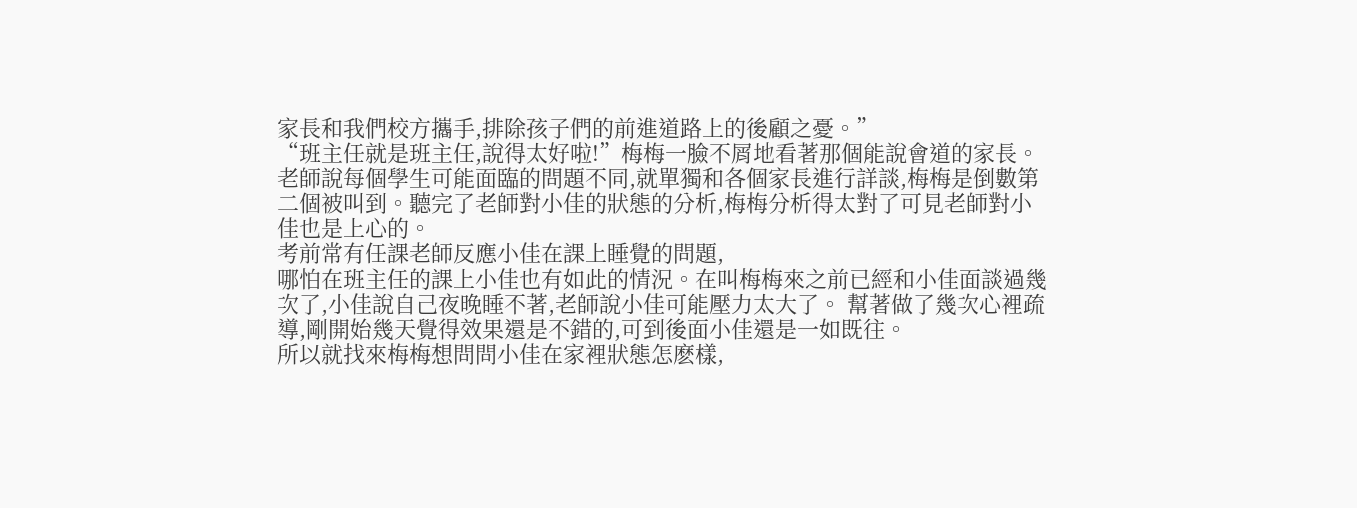家長和我們校方攜手,排除孩子們的前進道路上的後顧之憂。”
“班主任就是班主任,說得太好啦!”梅梅一臉不屑地看著那個能說會道的家長。
老師說每個學生可能面臨的問題不同,就單獨和各個家長進行詳談,梅梅是倒數第二個被叫到。聽完了老師對小佳的狀態的分析,梅梅分析得太對了可見老師對小佳也是上心的。
考前常有任課老師反應小佳在課上睡覺的問題,
哪怕在班主任的課上小佳也有如此的情況。在叫梅梅來之前已經和小佳面談過幾次了,小佳說自己夜晚睡不著,老師說小佳可能壓力太大了。 幫著做了幾次心裡疏導,剛開始幾天覺得效果還是不錯的,可到後面小佳還是一如既往。
所以就找來梅梅想問問小佳在家裡狀態怎麽樣,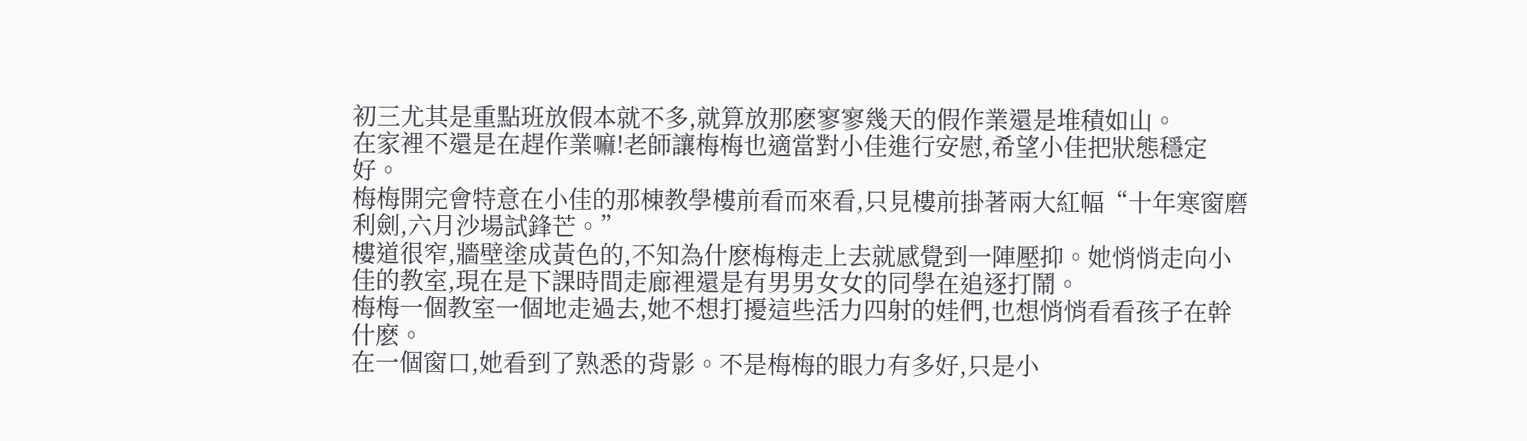初三尤其是重點班放假本就不多,就算放那麽寥寥幾天的假作業還是堆積如山。
在家裡不還是在趕作業嘛!老師讓梅梅也適當對小佳進行安慰,希望小佳把狀態穩定好。
梅梅開完會特意在小佳的那棟教學樓前看而來看,只見樓前掛著兩大紅幅“十年寒窗磨利劍,六月沙場試鋒芒。”
樓道很窄,牆壁塗成黃色的,不知為什麽梅梅走上去就感覺到一陣壓抑。她悄悄走向小佳的教室,現在是下課時間走廊裡還是有男男女女的同學在追逐打鬧。
梅梅一個教室一個地走過去,她不想打擾這些活力四射的娃們,也想悄悄看看孩子在幹什麽。
在一個窗口,她看到了熟悉的背影。不是梅梅的眼力有多好,只是小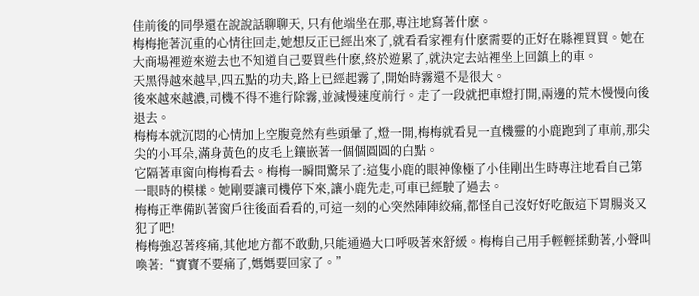佳前後的同學還在說說話聊聊天, 只有他端坐在那,專注地寫著什麽。
梅梅拖著沉重的心情往回走,她想反正已經出來了,就看看家裡有什麽需要的正好在縣裡買買。她在大商場裡遊來遊去也不知道自己要買些什麽,終於遊累了,就決定去站裡坐上回鎮上的車。
天黑得越來越早,四五點的功夫,路上已經起霧了,開始時霧還不是很大。
後來越來越濃,司機不得不進行除霧,並減慢速度前行。走了一段就把車燈打開,兩邊的荒木慢慢向後退去。
梅梅本就沉悶的心情加上空腹竟然有些頭暈了,燈一開,梅梅就看見一直機靈的小鹿跑到了車前,那尖尖的小耳朵,滿身黃色的皮毛上鑲嵌著一個個圓圓的白點。
它隔著車窗向梅梅看去。梅梅一瞬間驚呆了:這隻小鹿的眼神像極了小佳剛出生時專注地看自己第一眼時的模樣。她剛要讓司機停下來,讓小鹿先走,可車已經駛了過去。
梅梅正準備趴著窗戶往後面看看的,可這一刻的心突然陣陣絞痛,都怪自己沒好好吃飯這下胃腸炎又犯了吧!
梅梅強忍著疼痛,其他地方都不敢動,只能通過大口呼吸著來舒緩。梅梅自己用手輕輕揉動著,小聲叫喚著:“寶寶不要痛了,媽媽要回家了。”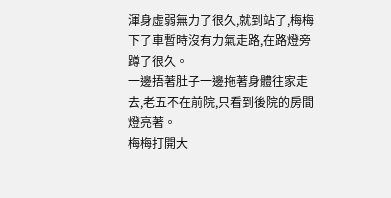渾身虛弱無力了很久,就到站了,梅梅下了車暫時沒有力氣走路,在路燈旁蹲了很久。
一邊捂著肚子一邊拖著身體往家走去,老五不在前院,只看到後院的房間燈亮著。
梅梅打開大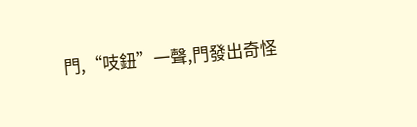門,“吱鈕”一聲,門發出奇怪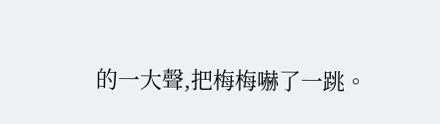的一大聲,把梅梅嚇了一跳。